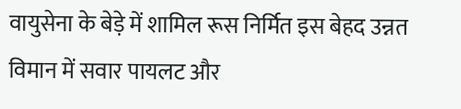वायुसेना के बेड़े में शामिल रूस निर्मित इस बेहद उन्नत विमान में सवार पायलट और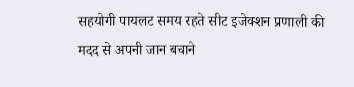सहयोगी पायलट समय रहते सीट इजेक्शन प्रणाली की मदद से अपनी जान बचाने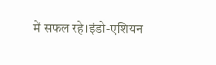में सफल रहे।इंडो-एशियन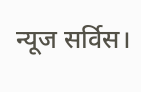न्यूज सर्विस।